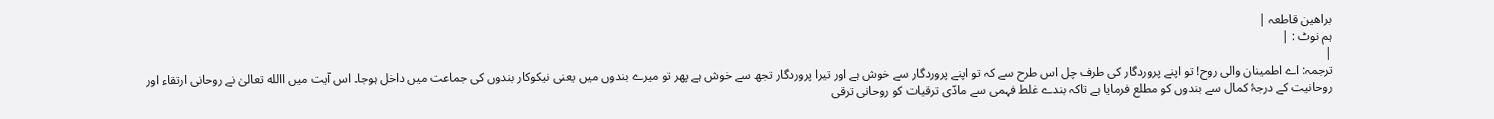براھین قاطعہ |
ہم نوٹ : |
|
ترجمہ: اے اطمینان والی روح! تو اپنے پروردگار کی طرف چل اس طرح سے کہ تو اپنے پروردگار سے خوش ہے اور تیرا پروردگار تجھ سے خوش ہے پھر تو میرے بندوں میں یعنی نیکوکار بندوں کی جماعت میں داخل ہوجا۔ اس آیت میں االله تعالیٰ نے روحانی ارتقاء اور روحانیت کے درجۂ کمال سے بندوں کو مطلع فرمایا ہے تاکہ بندے غلط فہمی سے مادّی ترقیات کو روحانی ترقی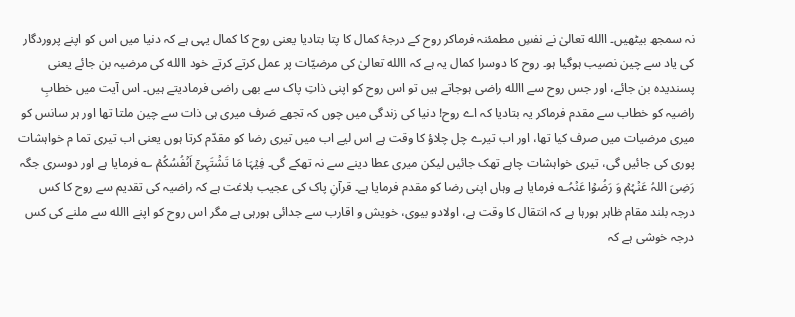نہ سمجھ بیٹھیں۔ االله تعالیٰ نے نفسِ مطمئنہ فرماکر روح کے درجۂ کمال کا پتا بتادیا یعنی روح کا کمال یہی ہے کہ دنیا میں اس کو اپنے پروردگار کی یاد سے چین نصیب ہوگیا ہو۔ روح کا دوسرا کمال یہ ہے کہ االله تعالیٰ کی مرضیّات پر عمل کرتے کرتے خود االله کی مرضیہ بن جائے یعنی پسندیدہ بن جائے، اور جس روح سے االله راضی ہوجاتے ہیں تو اس روح کو اپنی ذاتِ پاک سے بھی راضی فرمادیتے ہیں۔ اس آیت میں خطابِ راضیہ کو خطاب سے مقدم فرماکر یہ بتادیا کہ اے روح! دنیا کی زندگی میں چوں کہ تجھے صَرف میری ہی ذات سے چین ملتا تھا اور ہر سانس کو میری مرضیات میں صرف کیا تھا، اور اب تیرے چل چلاؤ کا وقت ہے اس لیے اب میں تیری رضا کو مقدّم کرتا ہوں یعنی اب تیری تما م خواہشات پوری کی جائیں گی، تیری خواہشات چاہے تھک جائیں لیکن میری عطا دینے سے نہ تھکے گی۔ فِیۡہَا مَا تَشۡتَہِیۡۤ اَنۡفُسُکُمۡ ؎ فرمایا ہے اور دوسری جگہ رَضِیَ اللہُ عَنۡہُمۡ وَ رَضُوۡا عَنۡہُ؎ فرمایا ہے وہاں اپنی رضا کو مقدم فرمایا ہے۔ قرآنِ پاک کی عجیب بلاغت ہے کہ راضیہ کی تقدیم سے روح کا کس درجہ بلند مقام ظاہر ہورہا ہے کہ انتقال کا وقت ہے، اولادو بیوی، خویش و اقارب سے جدائی ہورہی ہے مگر اس روح کو اپنے االله سے ملنے کی کس درجہ خوشی ہے کہ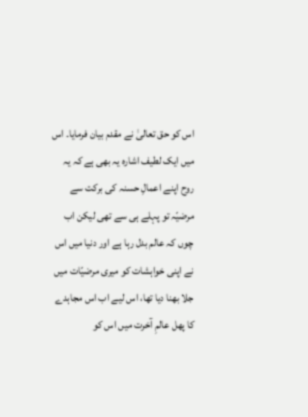اس کو حق تعالیٰ نے مقدم بیان فرمایا۔ اس میں ایک لطیف اشارہ یہ بھی ہے کہ یہ روح اپنے اعمالِ حسنہ کی برکت سے مرضیّہ تو پہلے ہی سے تھی لیکن اب چوں کہ عالم بدل رہا ہے اور دنیا میں اس نے اپنی خواہشات کو میری مرضیّات میں جلا بھنا دیا تھا، اس لیے اب اس مجاہدے کا پھل عالمِ آخرت میں اس کو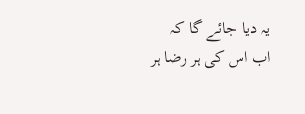یہ دیا جائے گا کہ اب اس کی ہر رضا ہر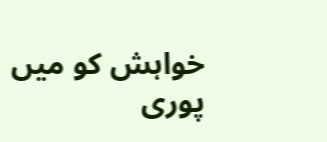خواہش کو میں پوری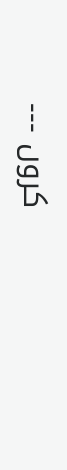کروں ---